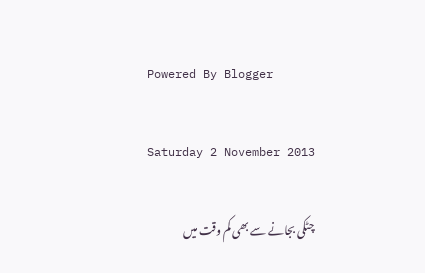Powered By Blogger

Saturday 2 November 2013

چٹکی بجانے سے بھی کم وقت میں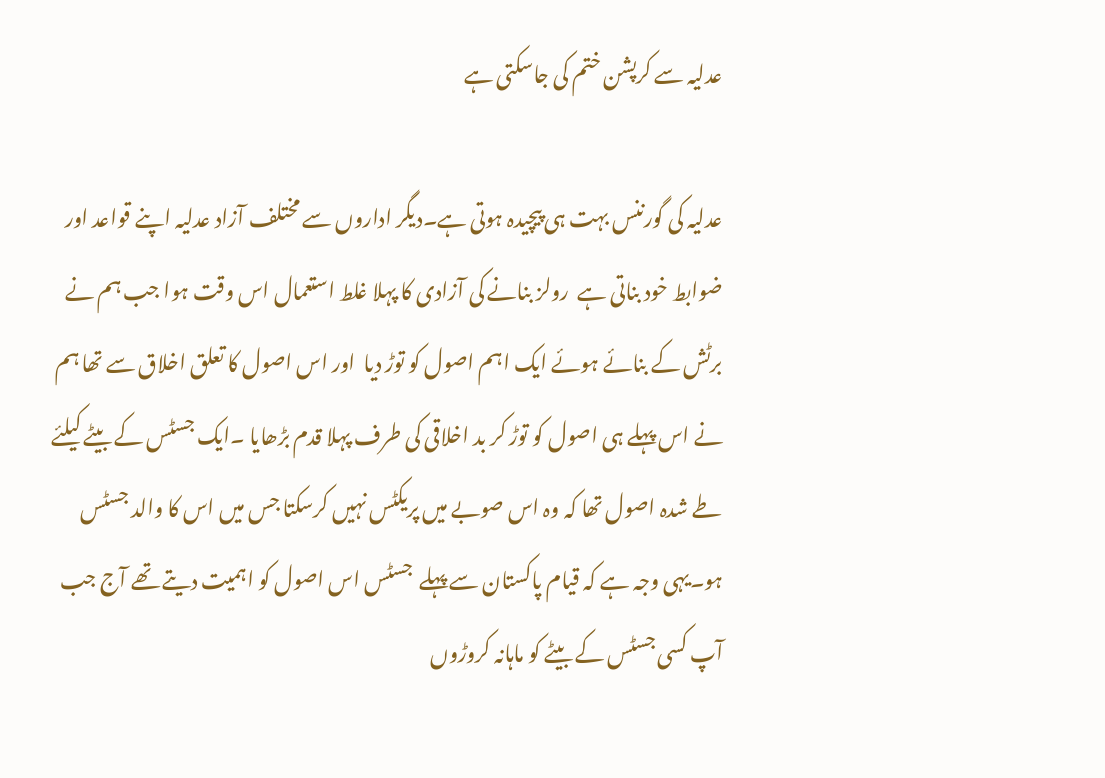عدلیہ سے کرپشن ختم کی جاسکتی ہے

عدلیہ کی گورننس بہت ہی پیچیدہ ہوتی ہے۔دیگر اداروں سے مختلف آزاد عدلیہ اپنے قواعد اور ضوابط خود بناتی ہے  رولز بنانے کی آزادی کا پہلا غلط استعمال اس وقت ہوا جب ہم نے برٹش کے بنائے ہوئے ایک اہم اصول کو توڑ دیا  اور اس اصول کا تعلق اخلاق سے تھا ہم نے اس پہلے ہی اصول کو توڑ کر بد اخلاقی کی طرف پہلا قدم بڑھایا ۔ایک جسٹس کے بیٹے کیلئے طے شدہ اصول تھا کہ وہ اس صوبے میں پریکٹس نہیں کرسکتا جس میں اس کا والد جسٹس ہو۔یہی وجہ ہے کہ قیام پاکستان سے پہلے  جسٹس اس اصول کو اہمیت دیتے تھے آج جب آپ کسی جسٹس کے بیٹے کو ماہانہ کروڑوں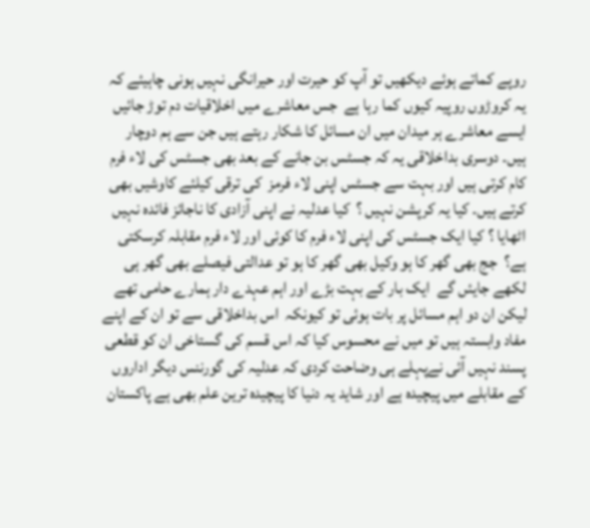روپے کماتے ہوئے دیکھیں تو آپ کو حیرت اور حیرانگی نہیں ہونی چاہیئے کہ یہ کروڑوں روپیہ کیوں کما رہا ہے  جس معاشرے میں اخلاقیات دم توڑ جائیں  ایسے معاشرے ہر میدان میں ان مسائل کا شکار رہتے ہیں جن سے ہم دوچار ہیں۔ دوسری بداخلاقی یہ کہ جسٹس بن جانے کے بعد بھی جسٹس کی لاء فرم کام کرتی ہیں اور بہت سے جسٹس اپنی لاء فرمز  کی ترقی کیلئے کاوشیں بھی کرتے ہیں۔ کیا یہ کرپشن نہیں ؟  کیا عدلیہ نے اپنی آزادی کا ناجائز فائدہ نہیں اٹھایا ؟ کیا ایک جسٹس کی اپنی لاء فرم کا کوئی اور لاء فرم مقابلہ کرسکتی ہے؟  جج بھی گھر کا ہو وکیل بھی گھر کا ہو تو عدالتی فیصلے بھی گھر ہی لکھے جایئں گے  ایک بار کے بہت بڑے اور اہم عہدے دار ہمارے حامی تھے لیکن ان دو اہم مسائل پر بات ہوئی تو کیونکہ  اس بداخلاقی سے تو ان کے اپنے مفاد وابستہ ہیں تو میں نے محسوس کیا کہ اس قسم کی گستاخی ان کو قطعی پسند نہیں آئی نےپہلے ہی وضاحت کردی کہ عدلیہ کی گورننس دیگر اداروں کے مقابلے میں پیچیدہ ہے اور شاید یہ دنیا کا پیچیدہ ترین علم بھی ہے پاکستان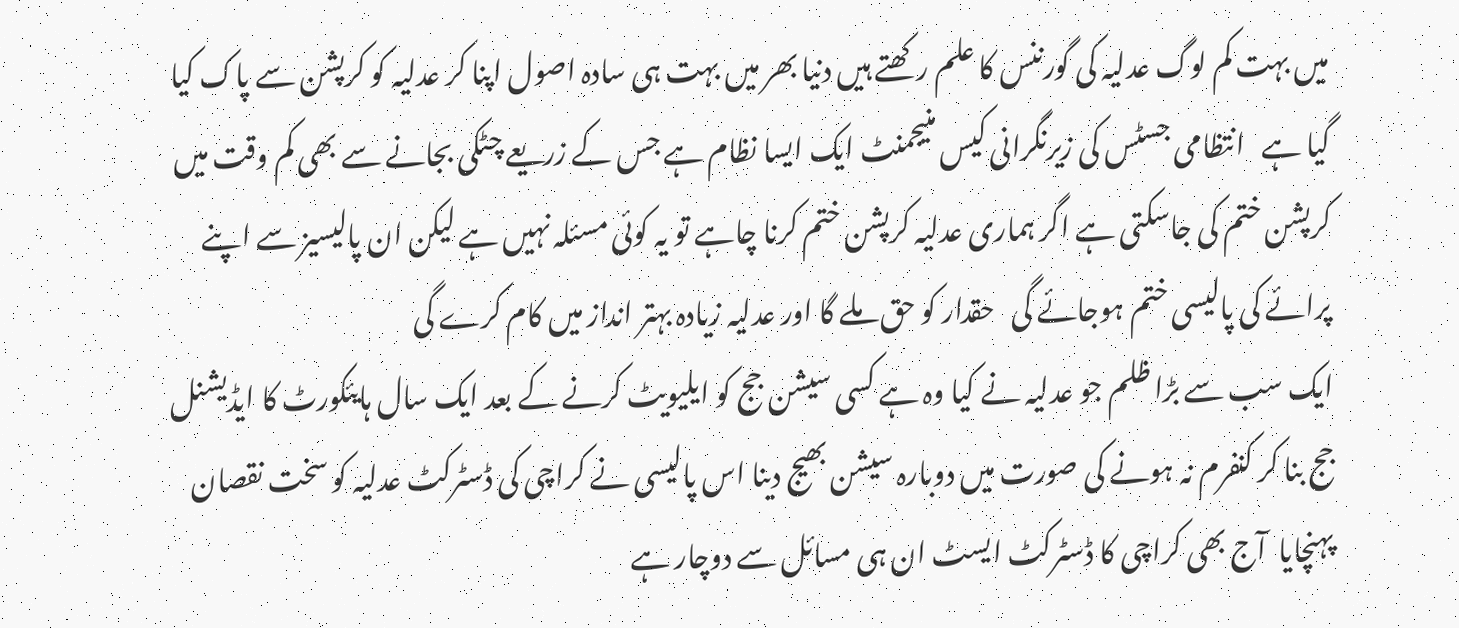میں بہت کم لوگ عدلیہ کی گورننس کا علم رکھتے ہیں دنیا بھر میں بہت ہی سادہ اصول اپنا کر عدلیہ کو کرپشن سے پاک کیا گیا ہے   انتظامی جسٹس کی زیرنگرانی کیس منیجمنٹ ایک ایسا نظام ہے جس کے زریعے چٹکی بجانے سے بھی کم وقت میں کرپشن ختم کی جاسکتی ہے اگر ہماری عدلیہ کرپشن ختم کرنا چاہے تو یہ کوئی مسئلہ نہیں ہے لیکن ان پالیسیز سے اپنے پرائے کی پالیسی ختم ہوجائے گی   حقدار کو حق ملے گا اور عدلیہ زیادہ بہتر انداز میں کام کرے گی
ایک سب سے بڑا ظلم جو عدلیہ نے کیا وہ ہے کسی سیشن جج کو ایلیویٹ کرنے کے بعد ایک سال ہایئکورٹ کا ایڈیشنل جج بنا کر کنفرم نہ ہونے کی صورت میں دوبارہ سیشن بھیج دینا اس پالیسی نے کراچی کی ڈسٹرکٹ عدلیہ کو سخت نقصان پہنچایا  آج بھی کراچی کا ڈسٹرکٹ ایسٹ ان ہی مسائل سے دوچار ہے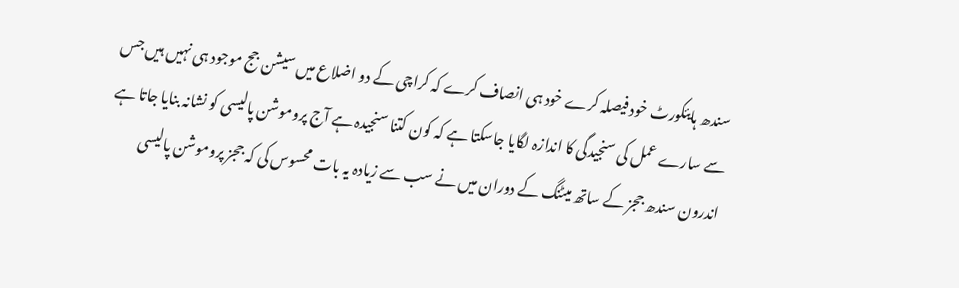سندھ ہایئکورٹ خود فیصلہ کرے خود ہی انصاف کرے کہ کراچی کے دو اضلاع میں سیشن جج موجود ہی نہیں ہیں جس سے سارے عمل کی سنجیدگی کا اندازہ لگایا جاسکتا ہے کہ کون کتنا سنجیدہ ہے آج پروموشن پالیسی کو نشانہ بنایا جاتا ہے اندرون سندھ ججز کے ساتھ میٹنگ کے دوران میں نے سب سے زیادہ یہ بات محسوس کی کہ ججز پروموشن پالیسی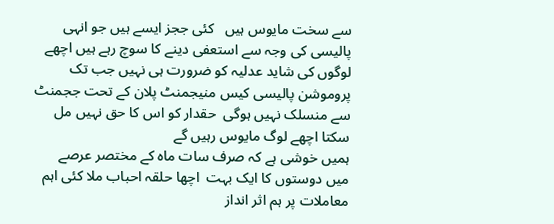سے سخت مایوس ہیں   کئی ججز ایسے ہیں جو انہی پالیسی کی وجہ سے استعفی دینے کا سوچ رہے ہیں اچھے لوگوں کی شاید عدلیہ کو ضرورت ہی نہیں جب تک پروموشن پالیسی کیس منیجمنٹ پلان کے تحت ججمنٹ سے منسلک نہیں ہوگی  حقدار کو اس کا حق نہیں مل سکتا اچھے لوگ مایوس رہیں گے
ہمیں خوشی ہے کہ صرف سات ماہ کے مختصر عرصے میں دوستوں کا ایک بہت  اچھا حلقہ احباب ملا کئی اہم معاملات پر ہم اثر انداز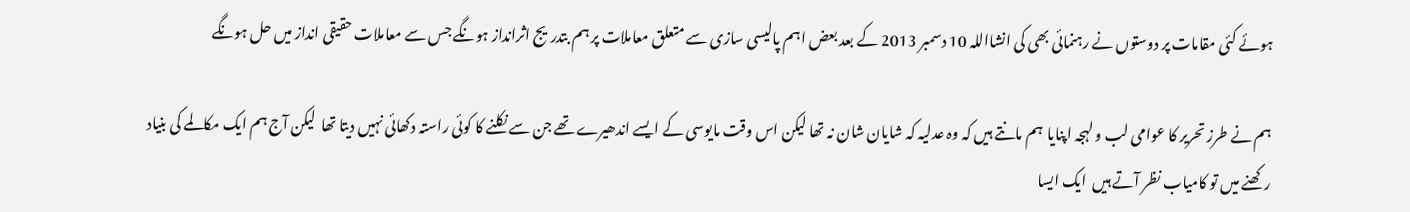ہوئے کئی مقامات پر دوستوں نے رہنمائی بھی کی انشااللہ 10 دسمبر 2013 کے بعد بعض اہم پالیسی سازی سے متعلق معاملات پر ہم بتدریج اثرانداز ہونگے جس سے معاملات حقیقی انداز میں حل ہونگے

ہم نے طرز تحریر کا عوامی لب و لہجہ اپنایا  ہم مانتے ہیں کہ وہ عدلیہ کہ شایان شان نہ تھا لیکن اس وقت مایوسی کے ایسے اندھیرے تھے جن سے نکلنے کا کوئی راستہ دکھائی نہیں دیتا تھا  لیکن آج ہم ایک مکالمے کی بنیاد رکھنے میں تو کامیاب نظر آتے ہیں  ایک ایسا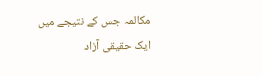مکالمہ جس کے نتیجے میں ایک حقیقی آزاد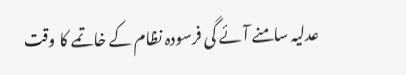عدلیہ سامنے آئے گی فرسودہ نظام کے خاتمے کا وقت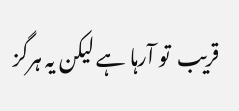قریب  تو آرہا ہے لیکن یہ ہرگز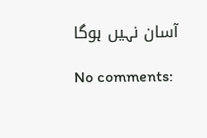آسان نہیں ہوگا

No comments: